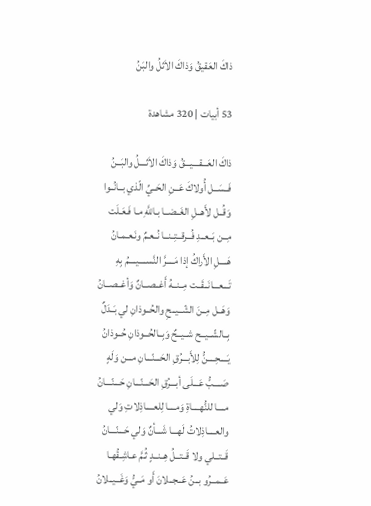ذاكَ العَقيقُ وَذاكَ الاَثلُ والبَنُ

53 أبيات | 320 مشاهدة

ذاكَ العَـــقـــيـــقُ وَذاكَ الاَثـــلُ والبَــنُ
فَــسَــل أُولاكَ عَــنِ الحَــيِّ الّذي بــانُــوا
وَقُــل لأَهــلِ الغَــضــا بـاللَّهِ مـا فَـعَـلَت
مِــن بَــعــدِ فُــرقــتِــنــا نُــعـمٌ ونَـعـمـانُ
هَــــلِ الأَراكُ إذا مَــــرَّ النَّســــيــــمُ بِهِ
تَـــعـــانَــقَــت مِــنــهُ أَغــصــانٌ وَأغــصــانُ
وَهَــل مِــنَ الشّــيــحِ والحُــوذانِ لي بَــدَلٌ
بِــالشّــيــح شــيــحٌ وَبِــالحُــوذانِ حُــوذانُ
يَــــحِــــنُّ لِلأَبـــرُقِ الحَـــنّـــانِ مـــن وَلَهٍ
صَــــبُّ عَـــلَى أبـــرُقِ الحَـــنّـــانِ حَـــنّـــانُ
مــــا للنُّهــــاةِ وَمــــا لِلعــــاذِلاتِ وَلي
والعــــاذِلاتُ لَهـــا شَـــأنٌ وَلي حَـــنّـــانُ
قَــتــلي ولا قَــتــلُ هِــنــدٍ ثُـمَّ عـاشِـقُهـا
عَــمــرُو بــنُ عَــجــلانَ أَو مَــيُّ وَغَــيــلانُ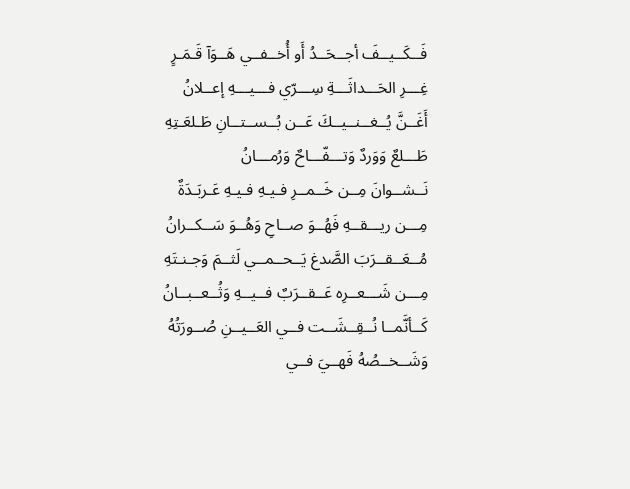فَــكَــيــفَ أجــحَــدُ أَو أُخــفــي هَــوَآ قَـمَـرٍ
غِـــرِ الحَـــداثَـــةِ سِـــرّي فـــيـــهِ إعــلانُ
أَغَــنَّ يُــغــنــيــكَ عَــن بُــســتــانِ طَـلعَـتِهِ
طَـــلعٌ وَوَردٌ وَتـــفّـــاحٌ وَرُمـــانُ
نَــشــوانَ مِــن خَــمــرِ فـيـهِ فـيـهِ عَـربَـدَةٌ
مِـــن ريـــقــهِ فَهُــوَ صــاحِ وَهُــوَ سَــكــرانُ
مُــعَــقــرَبَ الصَّدغ يَــحــمــي لَثــمَ وَجـنـتَهِ
مِـــن شَـــعــرِه عَــقــرَبٌ فــيــهِ وَثُــعــبــانُ
كَــأنَّمــا نُــقِــشَــت فــي العَــيــنِ صُــورَتُهُ
وَشَــخــصُهُ فَهــيَ فــي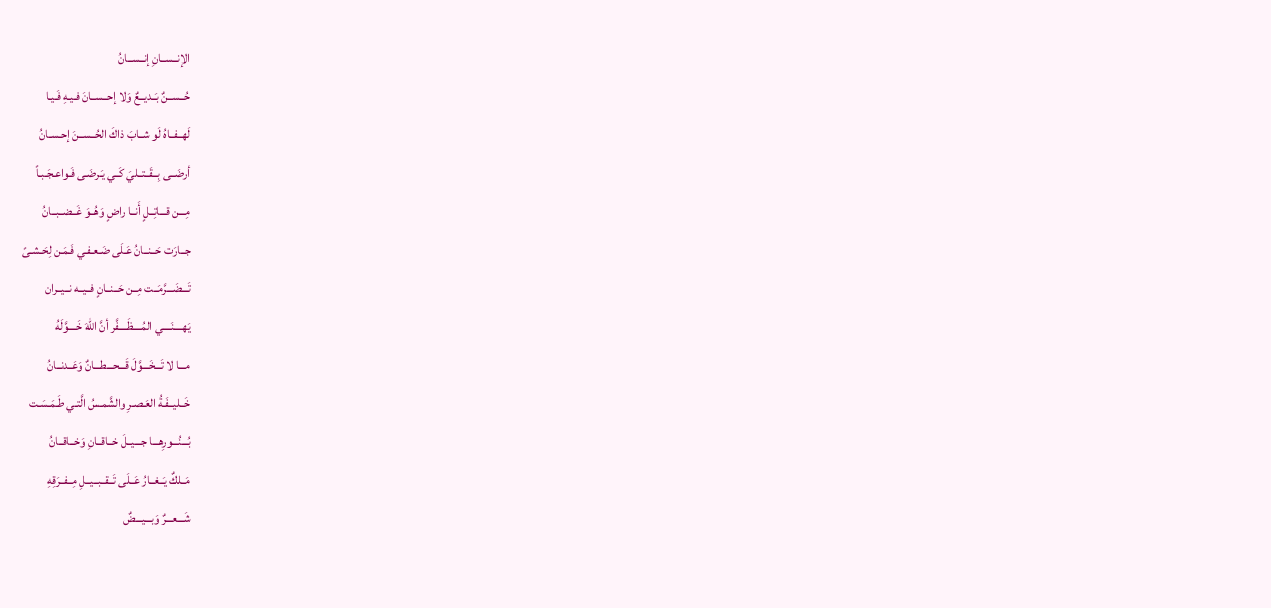الإنــســانِ إنــســانُ
حُــســنٌ بَــديــعٌ وَلا إحــســانَ فـيـهِ فَـيـا
لَهــفــاهُ لَو شــابَ ذاكَ الحُــســنَ إحـسـانُ
أرضَــى بِــقَــتــليَ كَــي يَـرضَـى فَـواعـجَـبـاً
مِـــن قـــاتِــلٍ أَنــا راضٍ وَهُــوَ غَــضــبــانُ
جــارَت حَــنــانُ عَـلَى ضَـعـفـي فَـمَـن لِحَـشـىً
تَـــضَـــرَّمَــت مِــن حَــنــانٍ فــيــه نــيــران
يَهــــنَــــي المُــــظَــــفَّر أنَّ اللهَ خَــــوَّلَهُ
مـــا لا تَـــخَـــوَّلَ قَـــحـــطـــانٌ وَعَــدنــانُ
خَــليــفَـةُ العَـصـرِ والشَّمـسُ الَّتـي طَـمَـسَـت
بُـــنُـــورِهـــا جـــيــلَ خــاقــانِ وَخــاقــانُ
مَــلكٌ يَــغــارُ عَــلَى تَــقــبــيــلِ مِــفــرَقِهِ
شَـــعـــرٌ وَبـــيـــضٌ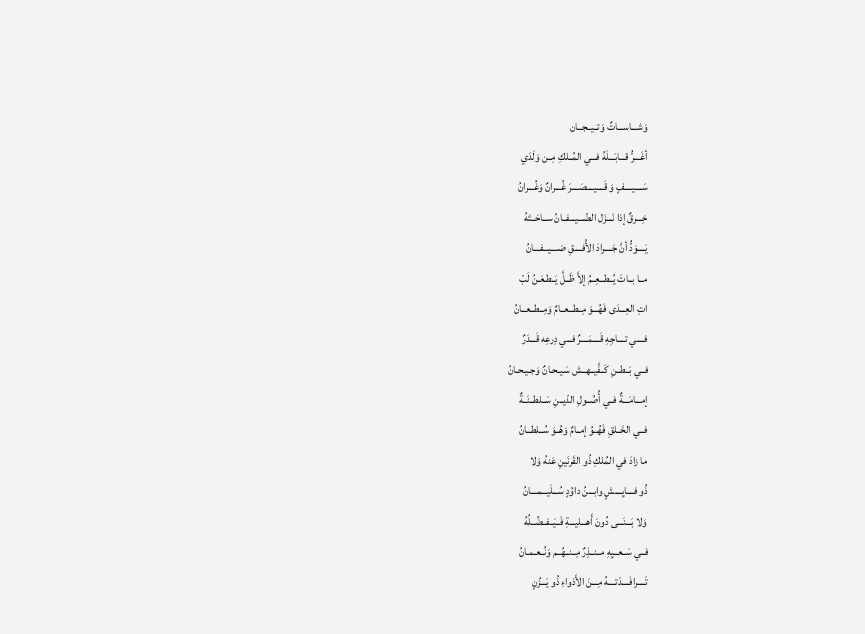وَشـــاســـاتٌ وَتــيــجــان
أغَـــرُّ قـــابَـــلَهُ فـــي المُــلكِ مِــن وَلَدَي
سَــــيــــفٍ وَ قَــــيــــصَــــرَ غُـــرانٌ وَغُـــرانُ
خِـــرقٌ إذا نَـــزَل الضّـــيـــفــانُ ســاحَــتَهُ
يَــــوَدُّ أنَّ جَــــرادَ الأُفــــقِ ضــــيـــفـــانُ
مــا بــاتَ يُــطــعِــمُ إلاَّ ظَــلَّ يَــطـعَـنُ لَبّ
اتِ العِـــدَى فَهُـــوَ مِــطــعــامٌ وَمِــطــعــانُ
فــــي تــــاجِهِ قَــــمَــــرٌ فـــي دِرعِه قَـــدَرٌ
فــي بَــطــنِ كَــفَّيــهــش سَـيـحـانٌ وَجـيـحـانُ
إمـــامَـــةٌ فــي أُصُــولِ الدّيــنِ سَــلطــنَــةٌ
فــي الخَــلقِ فَهُــوُ إمــامٌ وَهُــوَ سُــلطــانُ
ما زادَ في المُلكِ ذُو القَرنَينِ عَنهُ وَلا
ذُو فــــايِــــشٍ وابـــنُ داوُدٍ سُـــلَيـــمـــانُ
وَلا بَـــنَـــى دُونَ أَهـــليـــةِ فَــيَــفــضُــلُهُ
فــي سَــعــيِهِ مــنــذِرٌ مِــنــهُــم وَنُــعـمـانُ
تَــــرافَــــدَتــــهُ مِـــنَ الأَذواءِ ذُو يَـــزُنٍ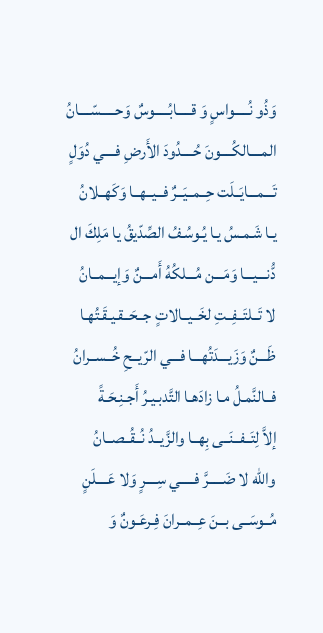وَذُو نُـــــواسٍ وَ قـــــابُـــــوسٌ وَحـــــسّــــانُ
المــــالكُــــونَ حُــــدُودَ الأَرضِ فــــي دُوَلٍ
تَـــمـــايَــلَت حِــمــيَــرٌ فــيــهــا وَكَهــلانُ
يـا شَـمـسُ يـا يُـوسُـفُ الصِّدّيقُ يا مَلِكَ ال
دُّنـــيـــا وَمَـــن مُـــلكُهُ أَمـــنٌ وَإيـــمــانُ
لا تَــلتَــفِــتِ لخَــيــالاتٍ جــحَــقـيـقَـتُهـا
ظَـــنٌ وَزَيـــدَتُهـــا فـــي الرّيــحِ خُــســرانُ
فــالنَّمـلُ مـا زادَهـا التَّدبـيـرُ أَجـنِـحَـةً
إلاَّ لِتَــفــنَــى بِهــا والزَّيــدُ نُــقُــصــانُ
والله لا ضَـــــرَّ فـــــي سِــــرٍ وَلا عَــــلَنٍ
مُــوسَــى بــنَ عِــمــرانَ فِـرعَـونٌ وَ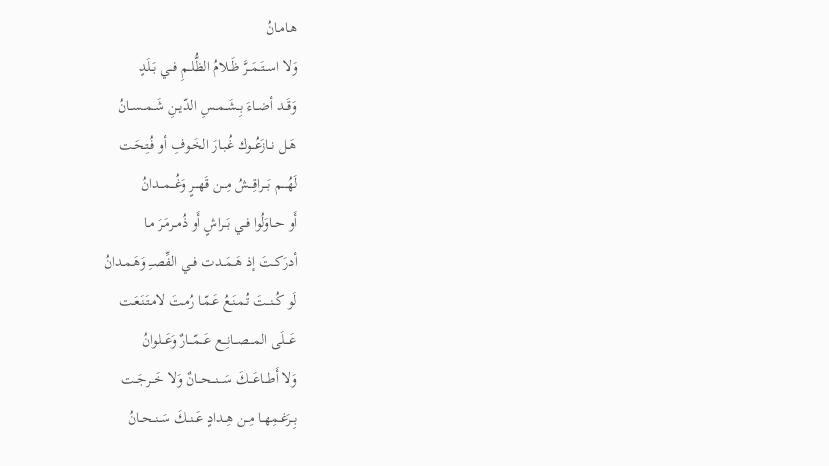هـامـانُ
وَلا اســتَــمَــرَّ ظَــلامُ الظُّلــمِ فــي بَــلَدٍ
وَقَــد أضــاءَ بِــشَــمــسِ الدّيــنِ شَــمــســانُ
هَــل نــازَعُــوك غُـبـارَ الخَـوفِ أو فُـتِـحَـت
لَهُــــم بَـــراقِـــشُ مِـــن قَهـــرٍ وَغُـــمـــدانُ
أَو حــاوَلُوا فــي بَــراشٍ أَو ذُمــرمَـرَ مـا
أدرَكــتَ إذ هَــمَــدت فــي الفِّصــِ وَهَـمـدانُ
لَو كُــنــتَ تُـمـنَـعُ عَـمّـا رُمـتَ لامـتَـنَـعَـت
عَــــلَى المـــصـــانِـــع عَـــمّـــارٌ وَعَـــلوانُ
وَلا أَطـــاعَـــكَ سَـــنـــحـــانٌ وَلا خَـــرجَــت
بِــرَغــمِهــا مِــن هِــدادٍ عَــنــكَ سَــنــحــانُ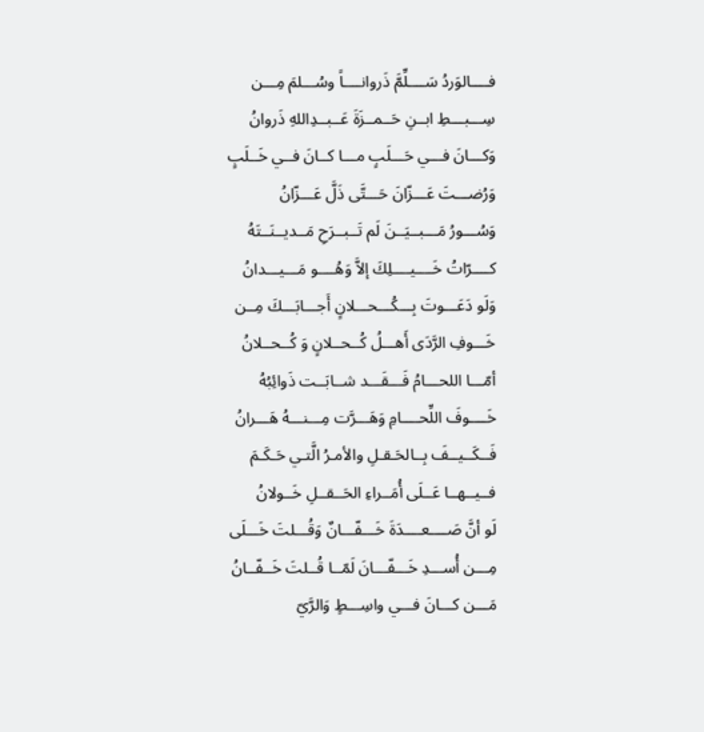فــــالوَردُ سَــــلِّمَّ ذَروانــــاً وسُـــلمَ مِـــن
سِـــبـــطِ ابــنِ حَــمــزَةَ عَــبــدِاللهِ ذَروانُ
وَكـــانَ فـــي حَـــلَبٍ مـــا كــانَ فــي خَــلَبٍ
وَرُضـــتَ عَـــزّانَ حَـــتَّى ذَلَّ عَـــزّانُ
وَسُـــورُ مَـــبــيَــنَ لَم تَــبــرَحِ مَــديــنَــتَهُ
كــــرّاتُ خَــــيــــلِكَ إلاَّ وَهُــــو مَـــيـــدانُ
وَلَو دَعَـــوتَ بِـــكُـــحـــلانٍ أَجـــابَـــكَ مِــن
خَـــوفِ الرَّدَى أَهـــلُ كُــحــلانٍ وَ كُــحــلانُ
أمّـــا اللحـــامُ فَـــقَـــد شــابَــت ذَوائِبُهُ
خَــــوفَ اللِّحــــامِ وَهَـــرَّت مِـــنـــهُ هَـــرانُ
فَــكَــيــفَ بِــالحَـقـلِ والأمـرُ الَّتـي حَـكَـمَ
فــيــهــا عَــلَى أُمَــراءِ الحَــقــلِ خَــولانُ
لَو أنَّ صَــــعــــدَةَ خَـــفّـــانٌ وَقُـــلتَ خَـــلَى
مِـــن أُســـدِ خَـــفّـــانَ لَمّــا قُــلتَ خَــفّــانُ
مَـــن كـــانَ فـــي واسِـــطٍ وَالرَّيّ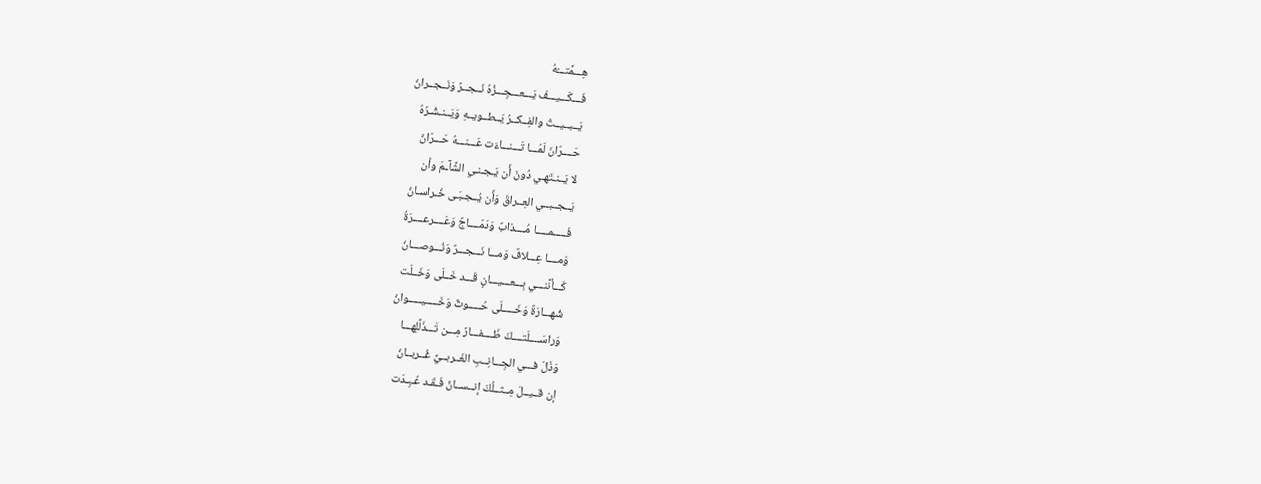هِـــمَّتـــُهُ
فَـــكَـــيـــفَ يَـــعـــجِـــزُهُ نَــجــرٌ وَنَــجــرانُ
يَــبــيــتُ والفِــكــرُ يَــطــويــهِ وَيَــنـشُـرُهُ
حَــــرّانَ لَمّـــا تَـــنـــاءَت عَـــنـــهُ حَـــرّانُ
لا يَــنـتَهـي دُونَ أَن يَـجـنـي الشَّآـمَ وأن
يَــجــبــي العِــراقَ وَأَن يُــجـبَـى خُـراسـانُ
فَـــــمـــــا مُــــذابٌ وَدَمّــــاجٌ وَعَــــرعــــرَةُ
وَمــــا عِـــلافٌ وَمـــا نَـــجـــرٌ وَنُـــوصـــانُ
كَـــأنَّنـــي بِـــعـــيـــانٍ قَـــد خَــلَى وَخَــلَت
شُهـــارَةٌ وَخَـــــلَى حُـــــوثٌ وَخَـــــيـــــوانُ
وَراسَــــلَتــــكَ ظَــــفـــارٌ مِـــن تَـــذَلِّلِهـــا
وَذَلّ فـــي الجِـــانِــبِ الغَــربــيِّ غُــربــانُ
إن قــيــلَ مِــثــلُكَ إنــســانٌ فَـقَـد عُـبِـدَت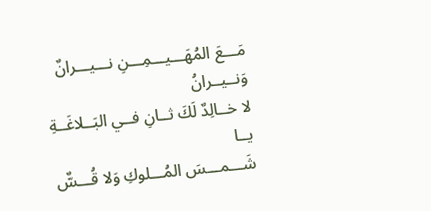مَـــعَ المُهَـــيـــمِـــنِ نـــيـــرانٌ وَنــيــرانُ
لا خــالِدٌ لَكَ ثــانِ فــي البَــلاغَــةِ يــا
شَـــمـــسَ المُـــلوكِ وَلا قُـــسٌّ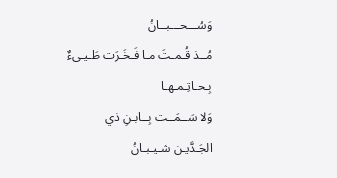وَسُـــحـــبــانُ
مُــذ قُـمـتَ مـا فَـخَـرَت طَـيـىءٌ بِـحـاتِـمـهـا
وَلا سَــمَــت بِــابـنِ ذي الجَـدَّيـن شـيـبـانُ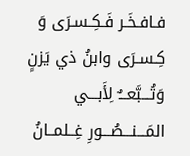فـافـخَـر فَـكِـسـرَى وَ كِـسـرَى وابنُ ذي يَزنٍ
وَتُـــبَّعـــٌ لِأَبـــي المَـــنـــصُـــورِ غِــلمــانُ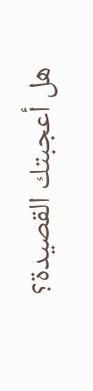هل أعجبتك القصيدة؟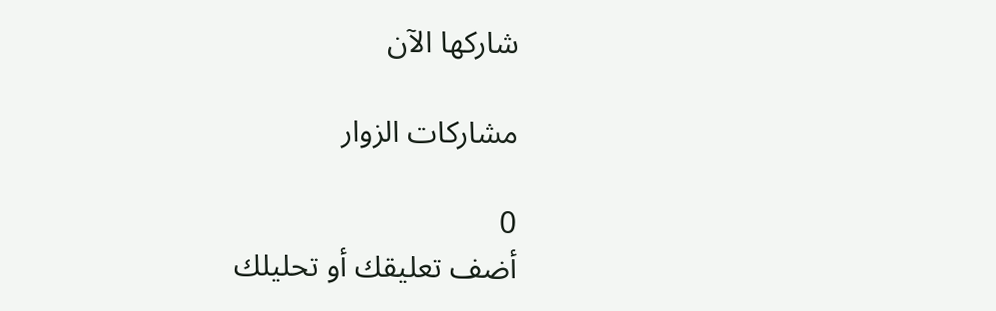شاركها الآن

مشاركات الزوار

0
أضف تعليقك أو تحليلك